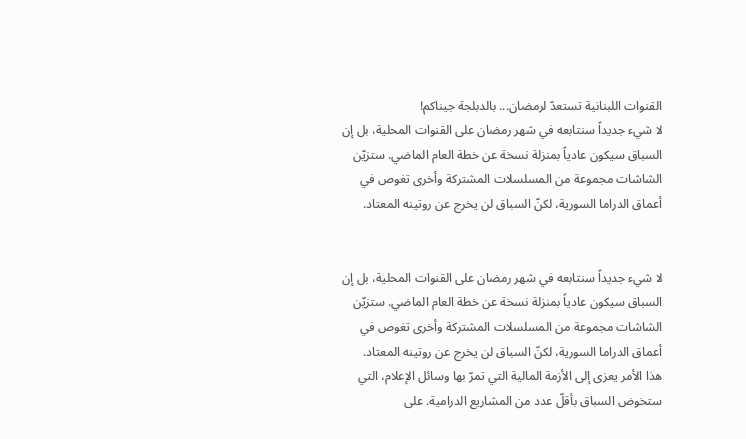القنوات اللبنانية تستعدّ لرمضان... بالدبلجة جيناكم!
لا شيء جديداً سنتابعه في شهر رمضان على القنوات المحلية، بل إن السباق سيكون عادياً بمنزلة نسخة عن خطة العام الماضي. ستزيّن الشاشات مجموعة من المسلسلات المشتركة وأخرى تغوص في أعماق الدراما السورية، لكنّ السباق لن يخرج عن روتينه المعتاد.


لا شيء جديداً سنتابعه في شهر رمضان على القنوات المحلية، بل إن السباق سيكون عادياً بمنزلة نسخة عن خطة العام الماضي. ستزيّن الشاشات مجموعة من المسلسلات المشتركة وأخرى تغوص في أعماق الدراما السورية، لكنّ السباق لن يخرج عن روتينه المعتاد.
هذا الأمر يعزى إلى الأزمة المالية التي تمرّ بها وسائل الإعلام، التي ستخوض السباق بأقلّ عدد من المشاريع الدرامية. على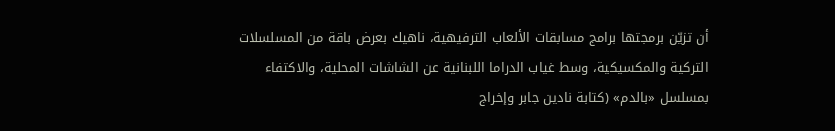أن تزيّن برمجتها برامج مسابقات الألعاب الترفيهية، ناهيك بعرض باقة من المسلسلات التركية والمكسيكية، وسط غياب الدراما اللبنانية عن الشاشات المحلية، والاكتفاء بمسلسل «بالدم» (كتابة نادين جابر وإخراج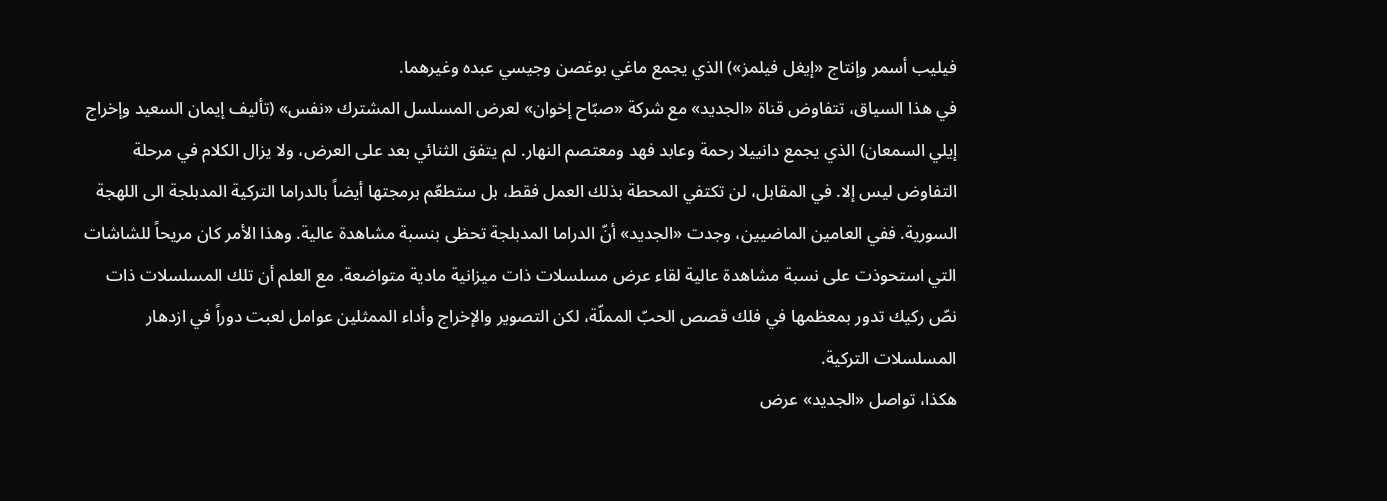فيليب أسمر وإنتاج «إيغل فيلمز») الذي يجمع ماغي بوغصن وجيسي عبده وغيرهما.
في هذا السياق، تتفاوض قناة «الجديد» مع شركة «صبّاح إخوان» لعرض المسلسل المشترك «نفس» (تأليف إيمان السعيد وإخراج إيلي السمعان) الذي يجمع دانييلا رحمة وعابد فهد ومعتصم النهار. لم يتفق الثنائي بعد على العرض، ولا يزال الكلام في مرحلة التفاوض ليس إلا. في المقابل، لن تكتفي المحطة بذلك العمل فقط، بل ستطعّم برمجتها أيضاً بالدراما التركية المدبلجة الى اللهجة السورية. ففي العامين الماضيين، وجدت «الجديد» أنّ الدراما المدبلجة تحظى بنسبة مشاهدة عالية. وهذا الأمر كان مريحاً للشاشات التي استحوذت على نسبة مشاهدة عالية لقاء عرض مسلسلات ذات ميزانية مادية متواضعة. مع العلم أن تلك المسلسلات ذات نصّ ركيك تدور بمعظمها في فلك قصص الحبّ المملّة، لكن التصوير والإخراج وأداء الممثلين عوامل لعبت دوراً في ازدهار المسلسلات التركية.
هكذا، تواصل «الجديد» عرض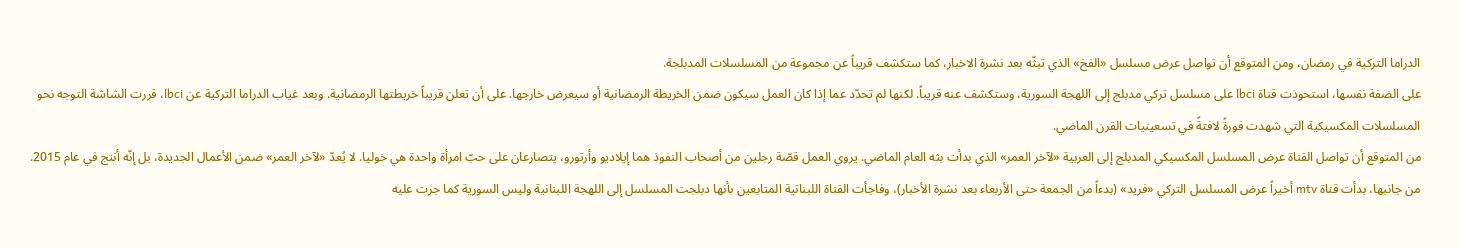الدراما التركية في رمضان، ومن المتوقع أن تواصل عرض مسلسل «الفخ» الذي تبثّه بعد نشرة الاخبار، كما ستكشف قريباً عن مجموعة من المسلسلات المدبلجة.
على الضفة نفسها، استحوذت قناة lbci على مسلسل تركي مدبلج إلى اللهجة السورية، وستكشف عنه قريباً. لكنها لم تحدّد عما إذا كان العمل سيكون ضمن الخريطة الرمضانية أو سيعرض خارجها. على أن تعلن قريباً خريطتها الرمضانية. وبعد غياب الدراما التركية عن lbci، قررت الشاشة التوجه نحو المسلسلات المكسيكية التي شهدت فورةً لافتةً في تسعينيات القرن الماضي.
من المتوقع أن تواصل القناة عرض المسلسل المكسيكي المدبلج إلى العربية «لآخر العمر» الذي بدأت بثه العام الماضي. يروي العمل قصّة رجلين من أصحاب النفوذ هما إيلاديو وأرتورو، يتصارعان على حبّ امرأة واحدة هي خوليا. لا يُعدّ «لآخر العمر» ضمن الأعمال الجديدة، بل إنّه أنتج في عام 2015.
من جانبها، بدأت قناة mtv أخيراً عرض المسلسل التركي «فريد» (بدءاً من الجمعة حتى الأربعاء بعد نشرة الأخبار)، وفاجأت القناة اللبنانية المتابعين بأنها دبلجت المسلسل إلى اللهجة اللبنانية وليس السورية كما جرت عليه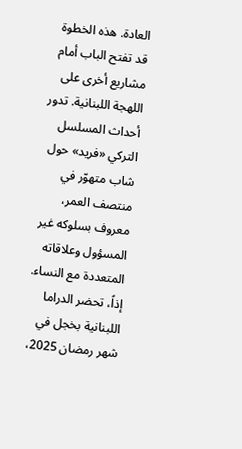العادة. هذه الخطوة قد تفتح الباب أمام مشاريع أخرى على اللهجة اللبنانية. تدور أحداث المسلسل التركي «فريد» حول شاب متهوّر في منتصف العمر، معروف بسلوكه غير المسؤول وعلاقاته المتعددة مع النساء. إذاً، تحضر الدراما اللبنانية بخجل في شهر رمضان 2025،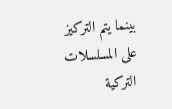بينما يتم التركيز على المسلسلات التركية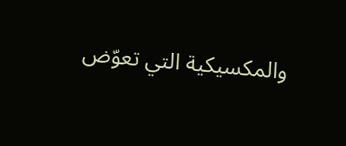والمكسيكية التي تعوّض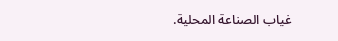غياب الصناعة المحلية.